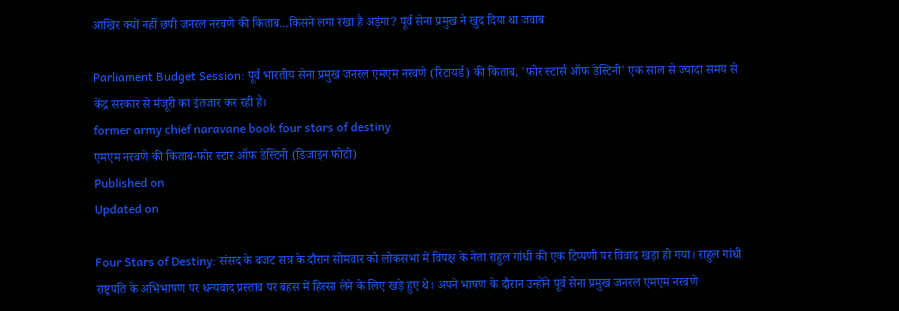आखिर क्यों नहीं छपी जनरल नरवणे की किताब...किसने लगा रखा है अड़ंगा? पूर्व सेना प्रमुख ने खुद दिया था जवाब

Parliament Budget Session: पूर्व भारतीय सेना प्रमुख जनरल एमएम नरवणे (रिटायर्ड) की किताब, 'फोर स्टार्स ऑफ डेस्टिनी' एक साल से ज्यादा समय से केंद्र सरकार से मंजूरी का इंतजार कर रही है।
former army chief naravane book four stars of destiny
एमएम नरवणे की किताब-फोर स्टार ऑफ डेस्टिनी (डिजाइन फोटो)
Published on
Updated on

Four Stars of Destiny: संसद के बजट सत्र के दौरान सोमवार को लोकसभा में विपक्ष के नेता राहुल गांधी की एक टिप्पणी पर विवाद खड़ा हो गया। राहुल गांधी राष्ट्रपति के अभिभाषण पर धन्यवाद प्रस्ताव पर बहस में हिस्सा लेने के लिए खड़े हुए थे। अपने भाषण के दौरान उन्होंने पूर्व सेना प्रमुख जनरल एमएम नरवणे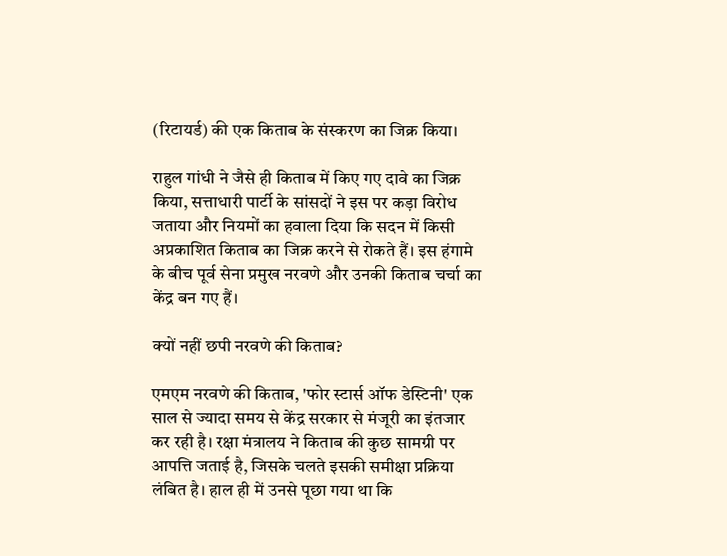(रिटायर्ड) की एक किताब के संस्करण का जिक्र किया।

राहुल गांधी ने जैसे ही किताब में किए गए दावे का जिक्र किया, सत्ताधारी पार्टी के सांसदों ने इस पर कड़ा विरोध जताया और नियमों का हवाला दिया कि सदन में किसी अप्रकाशित किताब का जिक्र करने से रोकते हैं। इस हंगामे के बीच पूर्व सेना प्रमुख नरवणे और उनकी किताब चर्चा का केंद्र बन गए हैं।

क्यों नहीं छपी नरवणे की किताब?

एमएम नरवणे की किताब, 'फोर स्टार्स ऑफ डेस्टिनी' एक साल से ज्यादा समय से केंद्र सरकार से मंजूरी का इंतजार कर रही है। रक्षा मंत्रालय ने किताब की कुछ सामग्री पर आपत्ति जताई है, जिसके चलते इसकी समीक्षा प्रक्रिया लंबित है। हाल ही में उनसे पूछा गया था कि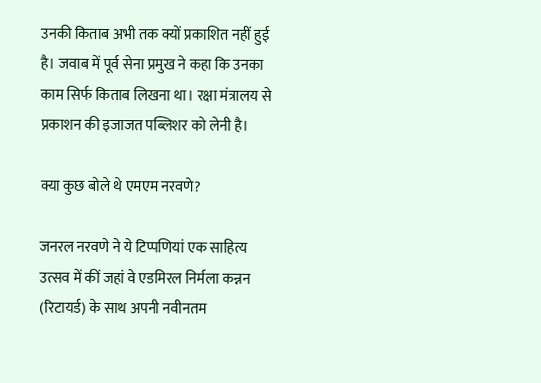उनकी किताब अभी तक क्यों प्रकाशित नहीं हुई है। जवाब में पूर्व सेना प्रमुख ने कहा कि उनका काम सिर्फ किताब लिखना था। रक्षा मंत्रालय से प्रकाशन की इजाजत पब्लिशर को लेनी है।

क्या कुछ बोले थे एमएम नरवणे?

जनरल नरवणे ने ये टिप्पणियां एक साहित्य उत्सव में कीं जहां वे एडमिरल निर्मला कन्नन (रिटायर्ड) के साथ अपनी नवीनतम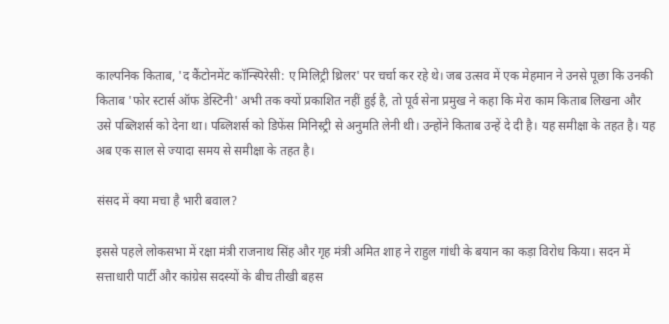काल्पनिक किताब, 'द कैंटोनमेंट कॉन्स्पिरेसी: ए मिलिट्री थ्रिलर' पर चर्चा कर रहे थे। जब उत्सव में एक मेहमान ने उनसे पूछा कि उनकी किताब 'फोर स्टार्स ऑफ डेस्टिनी' अभी तक क्यों प्रकाशित नहीं हुई है, तो पूर्व सेना प्रमुख ने कहा कि मेरा काम किताब लिखना और उसे पब्लिशर्स को देना था। पब्लिशर्स को डिफेंस मिनिस्ट्री से अनुमति लेनी थी। उन्होंने किताब उन्हें दे दी है। यह समीक्षा के तहत है। यह अब एक साल से ज्यादा समय से समीक्षा के तहत है।

संसद में क्या मचा है भारी बवाल?

इससे पहले लोकसभा में रक्षा मंत्री राजनाथ सिंह और गृह मंत्री अमित शाह ने राहुल गांधी के बयान का कड़ा विरोध किया। सदन में सत्ताधारी पार्टी और कांग्रेस सदस्यों के बीच तीखी बहस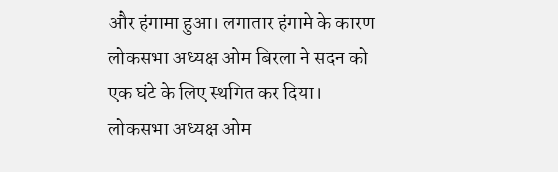और हंगामा हुआ। लगातार हंगामे के कारण लोकसभा अध्यक्ष ओम बिरला ने सदन को एक घंटे के लिए स्थगित कर दिया। लोकसभा अध्यक्ष ओम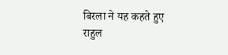बिरला ने यह कहते हुए राहुल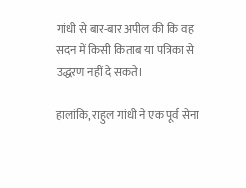गांधी से बार-बार अपील की कि वह सदन में किसी किताब या पत्रिका से उद्धरण नहीं दे सकते।

हालांकि, राहुल गांधी ने एक पूर्व सेना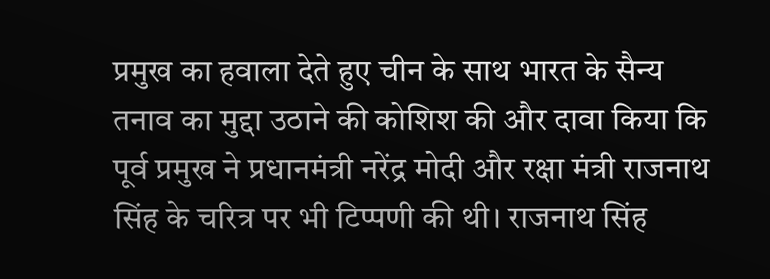प्रमुख का हवाला देते हुए चीन के साथ भारत के सैन्य तनाव का मुद्दा उठाने की कोशिश की और दावा किया कि पूर्व प्रमुख ने प्रधानमंत्री नरेंद्र मोदी और रक्षा मंत्री राजनाथ सिंह के चरित्र पर भी टिप्पणी की थी। राजनाथ सिंह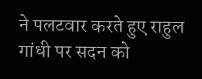ने पलटवार करते हुए राहुल गांधी पर सदन को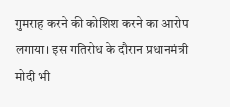गुमराह करने की कोशिश करने का आरोप लगाया। इस गतिरोध के दौरान प्रधानमंत्री मोदी भी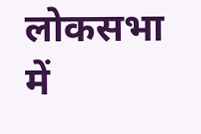लोकसभा में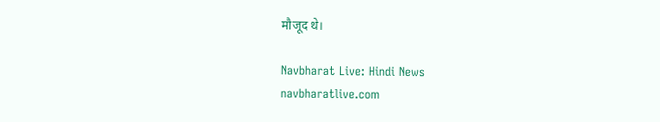मौजूद थे।

Navbharat Live: Hindi News
navbharatlive.com